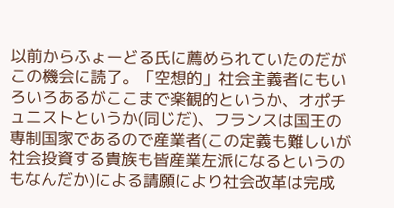以前からふょーどる氏に薦められていたのだがこの機会に読了。「空想的」社会主義者にもいろいろあるがここまで楽観的というか、オポチュニストというか(同じだ)、フランスは国王の専制国家であるので産業者(この定義も難しいが社会投資する貴族も皆産業左派になるというのもなんだか)による請願により社会改革は完成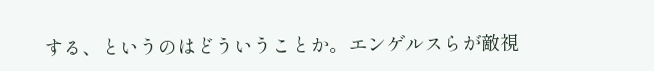する、というのはどういうことか。エンゲルスらが敵視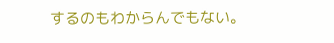するのもわからんでもない。